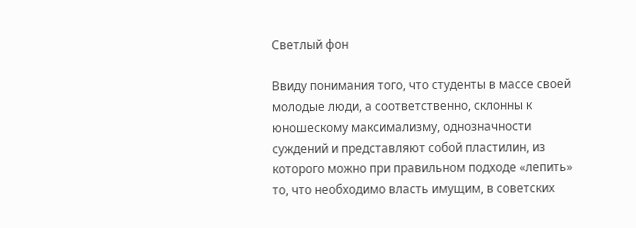Светлый фон

Ввиду понимания того, что студенты в массе своей молодые люди, а соответственно, склонны к юношескому максимализму, однозначности суждений и представляют собой пластилин, из которого можно при правильном подходе «лепить» то, что необходимо власть имущим, в советских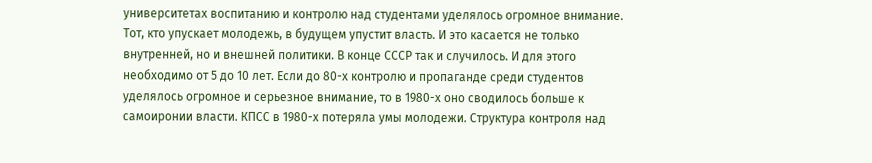университетах воспитанию и контролю над студентами уделялось огромное внимание. Тот, кто упускает молодежь, в будущем упустит власть. И это касается не только внутренней, но и внешней политики. В конце СССР так и случилось. И для этого необходимо от 5 до 10 лет. Если до 80-х контролю и пропаганде среди студентов уделялось огромное и серьезное внимание, то в 1980-х оно сводилось больше к самоиронии власти. КПСС в 1980-х потеряла умы молодежи. Структура контроля над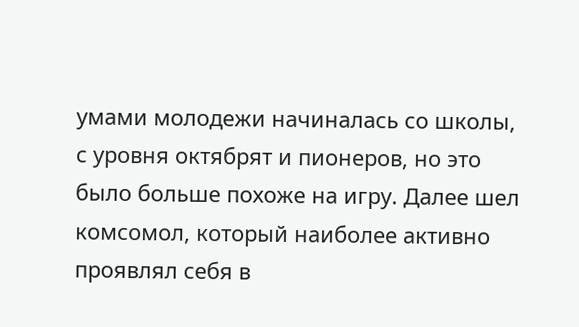умами молодежи начиналась со школы, с уровня октябрят и пионеров, но это было больше похоже на игру. Далее шел комсомол, который наиболее активно проявлял себя в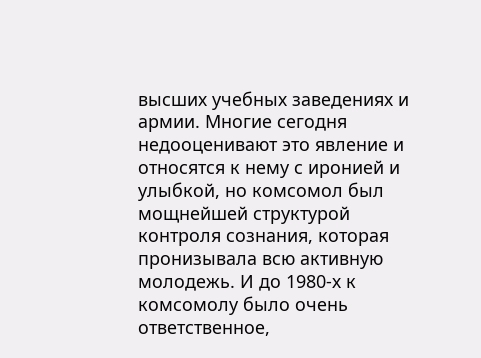высших учебных заведениях и армии. Многие сегодня недооценивают это явление и относятся к нему с иронией и улыбкой, но комсомол был мощнейшей структурой контроля сознания, которая пронизывала всю активную молодежь. И до 1980-х к комсомолу было очень ответственное,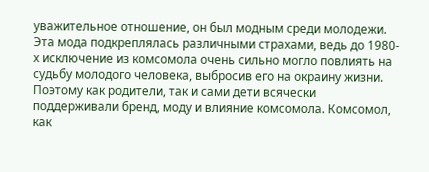уважительное отношение, он был модным среди молодежи. Эта мода подкреплялась различными страхами, ведь до 1980-х исключение из комсомола очень сильно могло повлиять на судьбу молодого человека, выбросив его на окраину жизни. Поэтому как родители, так и сами дети всячески поддерживали бренд, моду и влияние комсомола. Комсомол, как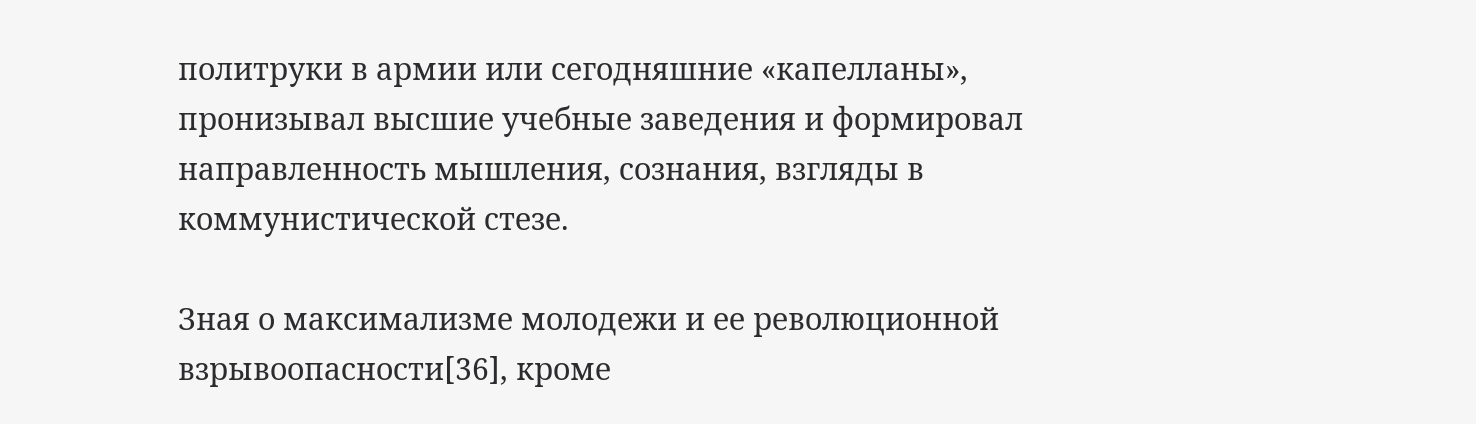политруки в армии или сегодняшние «капелланы», пронизывал высшие учебные заведения и формировал направленность мышления, сознания, взгляды в коммунистической стезе.

Зная о максимализме молодежи и ее революционной взрывоопасности[36], кроме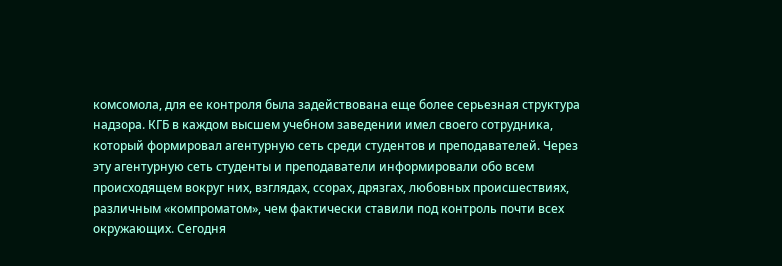комсомола, для ее контроля была задействована еще более серьезная структура надзора. КГБ в каждом высшем учебном заведении имел своего сотрудника, который формировал агентурную сеть среди студентов и преподавателей. Через эту агентурную сеть студенты и преподаватели информировали обо всем происходящем вокруг них, взглядах, ссорах, дрязгах, любовных происшествиях, различным «компроматом», чем фактически ставили под контроль почти всех окружающих. Сегодня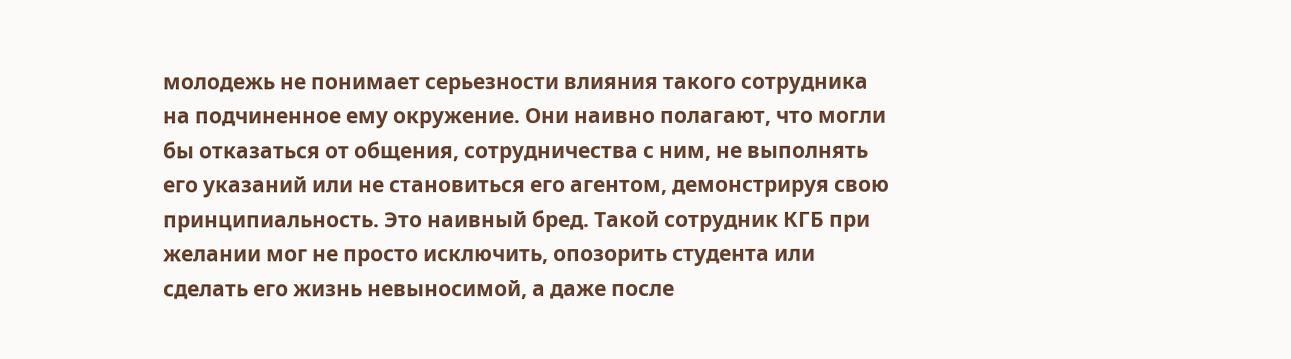молодежь не понимает серьезности влияния такого сотрудника на подчиненное ему окружение. Они наивно полагают, что могли бы отказаться от общения, сотрудничества с ним, не выполнять его указаний или не становиться его агентом, демонстрируя свою принципиальность. Это наивный бред. Такой сотрудник КГБ при желании мог не просто исключить, опозорить студента или сделать его жизнь невыносимой, а даже после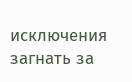исключения загнать за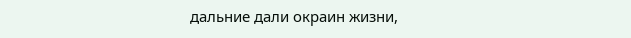дальние дали окраин жизни,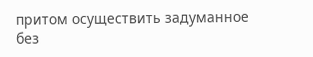притом осуществить задуманное без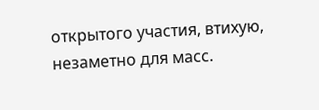открытого участия, втихую, незаметно для масс.